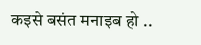कइसे बसंत मनाइब हो ..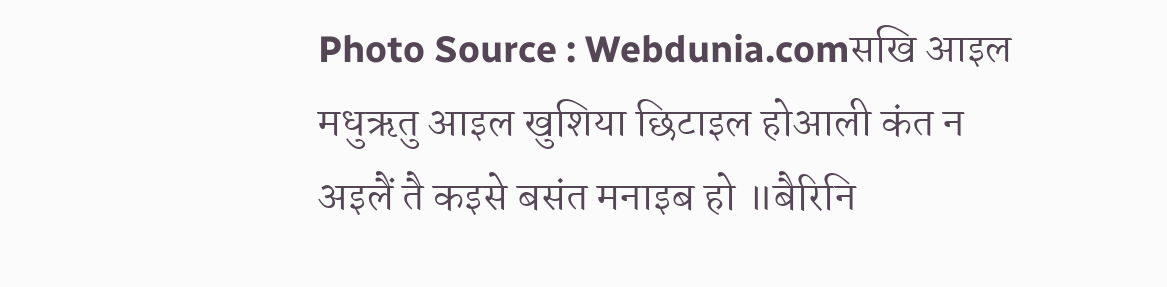Photo Source : Webdunia.comसखि आइल मधुऋतु आइल खुशिया छिटाइल होआली कंत न अइलैं तै कइसे बसंत मनाइब हो ॥बैरिनि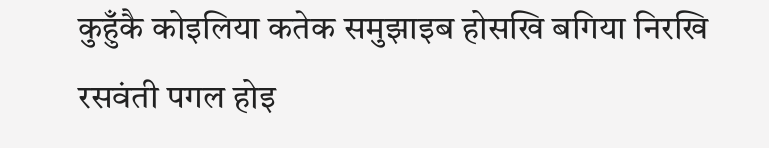कुहुँकै कोइलिया कतेक समुझाइब होसखि बगिया निरखि रसवंती पगल होइ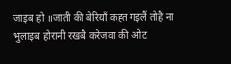जाइब हो ॥जाती की बेरियाँ कह्त गइलैं तोहै ना भुलाइब होरानी रखबै करेजवा की ओट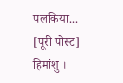पलकिया...
[पूरी पोस्ट]
हिमांशु ।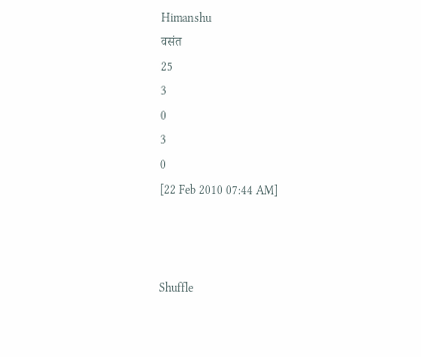Himanshu
वसंत
25
3
0
3
0
[22 Feb 2010 07:44 AM]



Shuffle